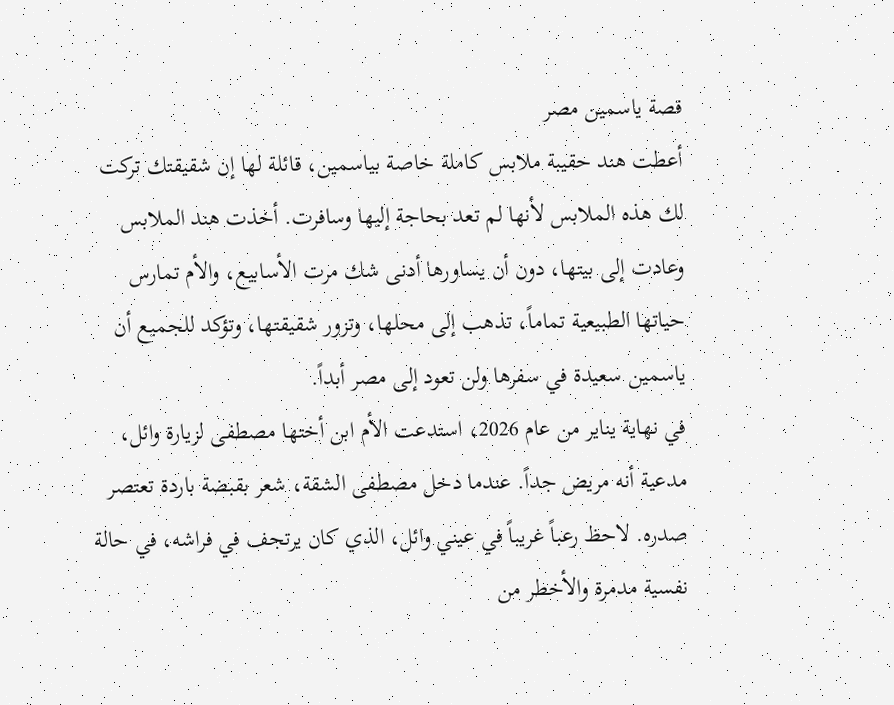قصة ياسمين مصر
أعطت هند حقيبة ملابس كاملة خاصة بياسمين، قائلة لها إن شقيقتك تركت لك هذه الملابس لأنها لم تعد بحاجة إليها وسافرت. أخذت هند الملابس وعادت إلى بيتها، دون أن يساورها أدنى شك مرت الأسابيع، والأم تمارس حياتها الطبيعية تماماً، تذهب إلى محلها، وتزور شقيقتها، وتؤكد للجميع أن ياسمين سعيدة في سفرها ولن تعود إلى مصر أبداً.
في نهاية يناير من عام 2026، استدعت الأم ابن أختها مصطفى لزيارة وائل، مدعية أنه مريض جداً. عندما دخل مصطفى الشقة، شعر بقبضة باردة تعتصر صدره. لاحظ رعباً غريباً في عيني وائل، الذي كان يرتجف في فراشه، في حالة نفسية مدمرة والأخطر من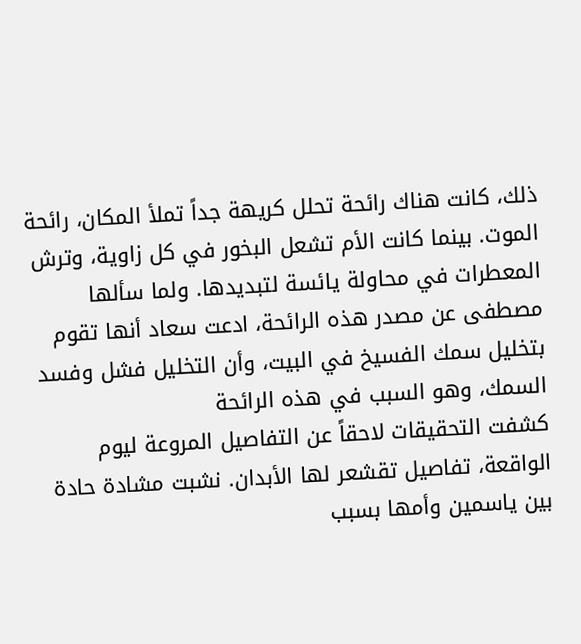ذلك، كانت هناك رائحة تحلل كريهة جداً تملأ المكان، رائحة الموت. بينما كانت الأم تشعل البخور في كل زاوية، وترش المعطرات في محاولة يائسة لتبديدها. ولما سألها مصطفى عن مصدر هذه الرائحة، ادعت سعاد أنها تقوم بتخليل سمك الفسيخ في البيت، وأن التخليل فشل وفسد السمك، وهو السبب في هذه الرائحة
كشفت التحقيقات لاحقاً عن التفاصيل المروعة ليوم الواقعة، تفاصيل تقشعر لها الأبدان. نشبت مشادة حادة بين ياسمين وأمها بسبب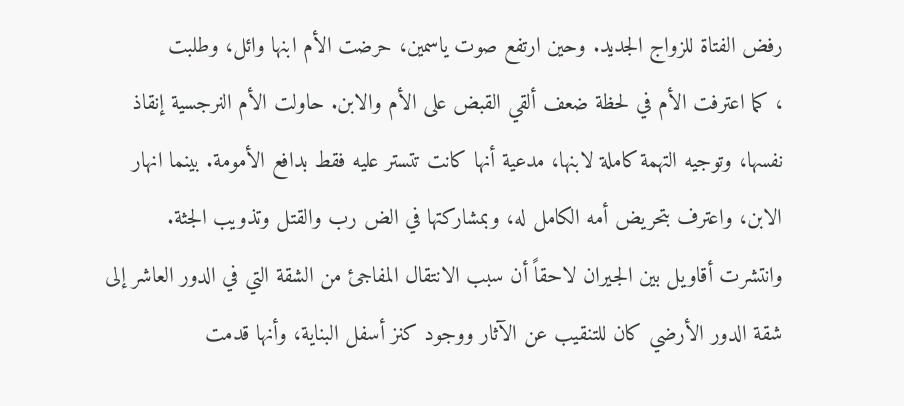رفض الفتاة للزواج الجديد. وحين ارتفع صوت ياسمين، حرضت الأم ابنها وائل، وطلبت
، كما اعترفت الأم في لحظة ضعف ألقي القبض على الأم والابن. حاولت الأم النرجسية إنقاذ نفسها، وتوجيه التهمة كاملة لابنها، مدعية أنها كانت تتستر عليه فقط بدافع الأمومة. بينما انهار الابن، واعترف بتحريض أمه الكامل له، وبمشاركتها في الض رب والقتل وتذويب الجثة. وانتشرت أقاويل بين الجيران لاحقاً أن سبب الانتقال المفاجئ من الشقة التي في الدور العاشر إلى شقة الدور الأرضي كان للتنقيب عن الآثار ووجود كنز أسفل البناية، وأنها قدمت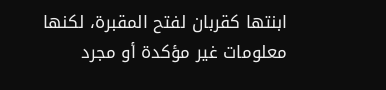ابنتها كقربان لفتح المقبرة، لكنها معلومات غير مؤكدة أو مجرد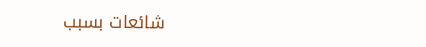شائعات بسبب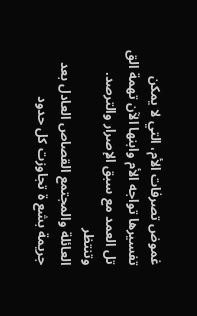غموض تصرفات الأم، التي لا يمكن تفسيرها تواجه الأم وابنها الآن تهمة الق تل العمد مع سبق الإصرار والترصد. وتنتظر
العائلة والمجتمع القصاص العادل بعد جريمة بشع ة تجاوزت كل حدود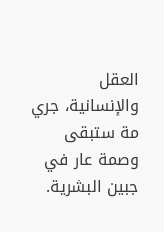العقل والإنسانية، جري مة ستبقى وصمة عار في جبين البشرية.